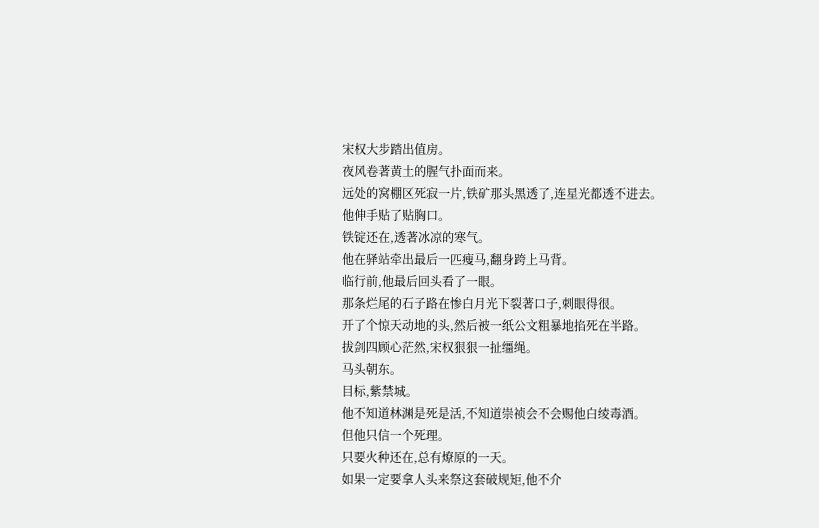宋权大步踏出值房。
夜风卷著黄土的腥气扑面而来。
远处的窝棚区死寂一片,铁矿那头黑透了,连星光都透不进去。
他伸手贴了贴胸口。
铁锭还在,透著冰凉的寒气。
他在驿站牵出最后一匹瘦马,翻身跨上马背。
临行前,他最后回头看了一眼。
那条烂尾的石子路在惨白月光下裂著口子,刺眼得很。
开了个惊天动地的头,然后被一纸公文粗暴地掐死在半路。
拔剑四顾心茫然,宋权狠狠一扯缰绳。
马头朝东。
目标,紫禁城。
他不知道林渊是死是活,不知道崇祯会不会赐他白绫毒酒。
但他只信一个死理。
只要火种还在,总有燎原的一天。
如果一定要拿人头来祭这套破规矩,他不介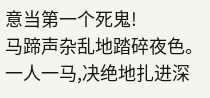意当第一个死鬼!
马蹄声杂乱地踏碎夜色。
一人一马,决绝地扎进深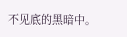不见底的黑暗中。